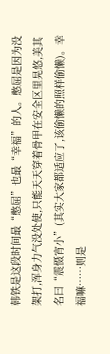韩铁是这段时间最“憋屈”也最“幸福”的人。憋屈是因为没架打,浑身力气没处使,只能天天穿着骨甲在安全区里晃悠,美其名曰“震慑宵小”(其实大家都适应了,该偷懒的照样偷懒)。幸福嘛……则是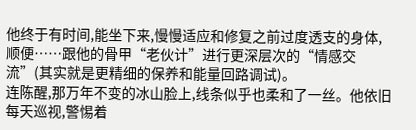他终于有时间,能坐下来,慢慢适应和修复之前过度透支的身体,顺便……跟他的骨甲“老伙计”进行更深层次的“情感交流”(其实就是更精细的保养和能量回路调试)。
连陈醒,那万年不变的冰山脸上,线条似乎也柔和了一丝。他依旧每天巡视,警惕着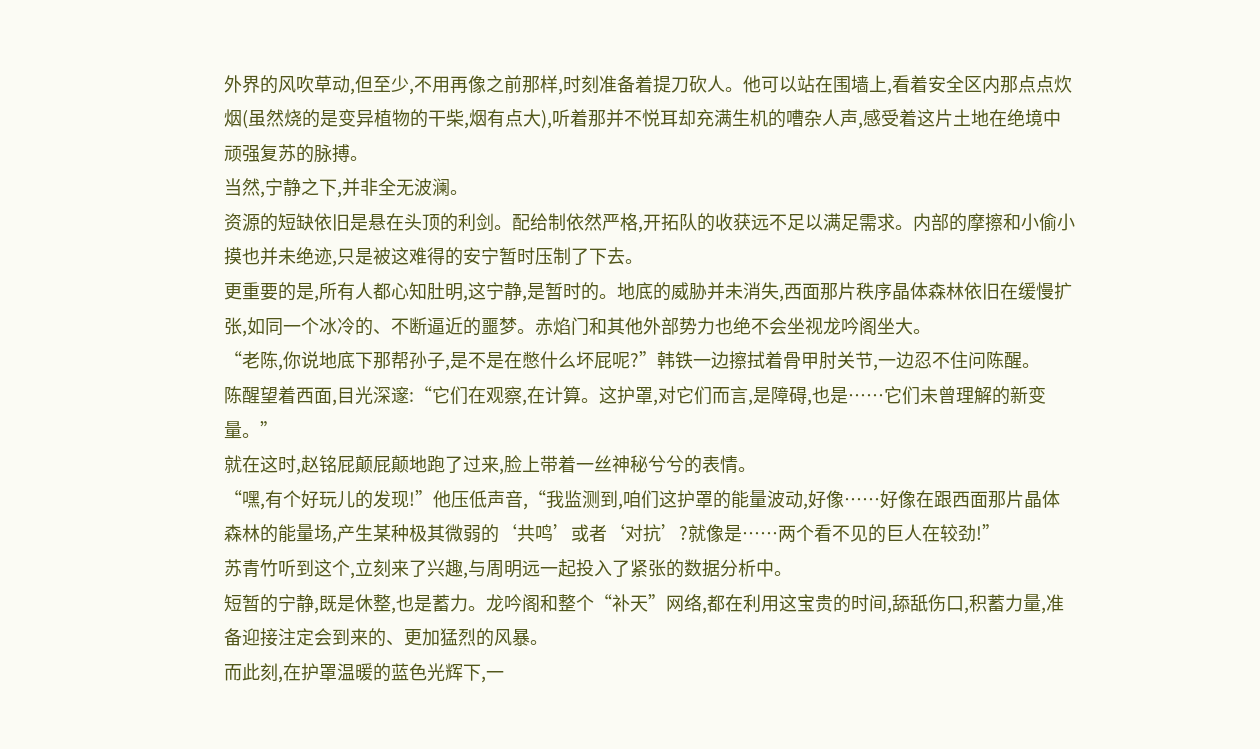外界的风吹草动,但至少,不用再像之前那样,时刻准备着提刀砍人。他可以站在围墙上,看着安全区内那点点炊烟(虽然烧的是变异植物的干柴,烟有点大),听着那并不悦耳却充满生机的嘈杂人声,感受着这片土地在绝境中顽强复苏的脉搏。
当然,宁静之下,并非全无波澜。
资源的短缺依旧是悬在头顶的利剑。配给制依然严格,开拓队的收获远不足以满足需求。内部的摩擦和小偷小摸也并未绝迹,只是被这难得的安宁暂时压制了下去。
更重要的是,所有人都心知肚明,这宁静,是暂时的。地底的威胁并未消失,西面那片秩序晶体森林依旧在缓慢扩张,如同一个冰冷的、不断逼近的噩梦。赤焰门和其他外部势力也绝不会坐视龙吟阁坐大。
“老陈,你说地底下那帮孙子,是不是在憋什么坏屁呢?”韩铁一边擦拭着骨甲肘关节,一边忍不住问陈醒。
陈醒望着西面,目光深邃:“它们在观察,在计算。这护罩,对它们而言,是障碍,也是……它们未曾理解的新变量。”
就在这时,赵铭屁颠屁颠地跑了过来,脸上带着一丝神秘兮兮的表情。
“嘿,有个好玩儿的发现!”他压低声音,“我监测到,咱们这护罩的能量波动,好像……好像在跟西面那片晶体森林的能量场,产生某种极其微弱的‘共鸣’或者‘对抗’?就像是……两个看不见的巨人在较劲!”
苏青竹听到这个,立刻来了兴趣,与周明远一起投入了紧张的数据分析中。
短暂的宁静,既是休整,也是蓄力。龙吟阁和整个“补天”网络,都在利用这宝贵的时间,舔舐伤口,积蓄力量,准备迎接注定会到来的、更加猛烈的风暴。
而此刻,在护罩温暖的蓝色光辉下,一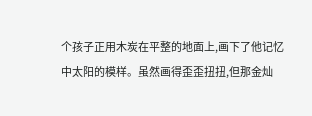个孩子正用木炭在平整的地面上,画下了他记忆中太阳的模样。虽然画得歪歪扭扭,但那金灿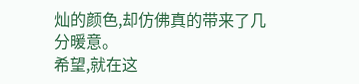灿的颜色,却仿佛真的带来了几分暖意。
希望,就在这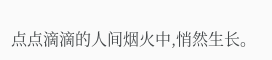点点滴滴的人间烟火中,悄然生长。